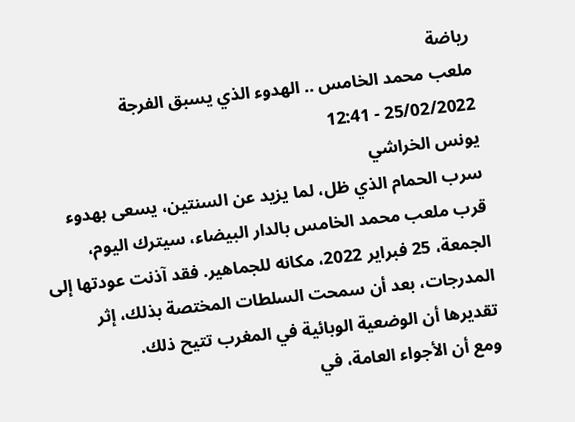رياضة
ملعب محمد الخامس .. الهدوء الذي يسبق الفرجة
25/02/2022 - 12:41
يونس الخراشي
سرب الحمام الذي ظل، لما يزيد عن السنتين، يسعى بهدوء قرب ملعب محمد الخامس بالدار البيضاء، سيترك اليوم، الجمعة، 25 فبراير 2022، مكانه للجماهير. فقد آذنت عودتها إلى المدرجات، بعد أن سمحت السلطات المختصة بذلك، إثر تقديرها أن الوضعية الوبائية في المغرب تتيح ذلك.
ومع أن الأجواء العامة، في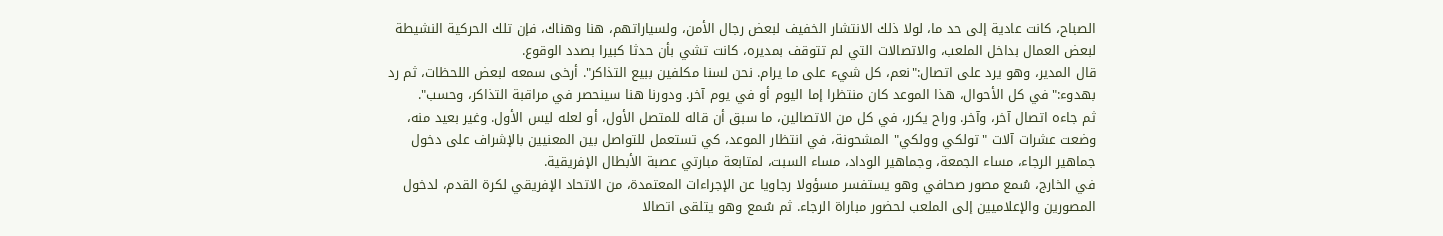الصباح، كانت عادية إلى حد ما، لولا ذلك الانتشار الخفيف لبعض رجال الأمن، ولسياراتهم، هنا وهناك، فإن تلك الحركية النشيطة لبعض العمال بداخل الملعب، والاتصالات التي لم تتوقف بمديره، كانت تشي بأن حدثا كبيرا بصدد الوقوع.
قال المدير، وهو يرد على اتصال:"نعم، كل شيء على ما يرام. نحن لسنا مكلفين ببيع التذاكر". أرخى سمعه لبعض اللحظات، ثم رد بهدوء:"في كل الأحوال، هذا الموعد كان منتظرا إما اليوم أو في يوم آخر. ودورنا هنا سينحصر في مراقبة التذاكر، وحسب".
ثم جاءه اتصال آخر، وآخر. وراح يكرر، في كل من الاتصالين، ما سبق أن قاله للمتصل الأول، أو لعله ليس الأول. وغير بعيد منه، وضعت عشرات آلات "تولكي وولكي" المشحونة، في انتظار الموعد، كي تستعمل للتواصل بين المعنيين بالإشراف على دخول جماهير الرجاء، مساء الجمعة، وجماهير الوداد، مساء السبت، لمتابعة مبارتي عصبة الأبطال الإفريقية.
في الخارج، سُمع مصور صحافي وهو يستفسر مسؤولا رجاويا عن الإجراءات المعتمدة، من الاتحاد الإفريقي لكرة القدم، لدخول المصورين والإعلاميين إلى الملعب لحضور مباراة الرجاء. ثم سُمع وهو يتلقى اتصالا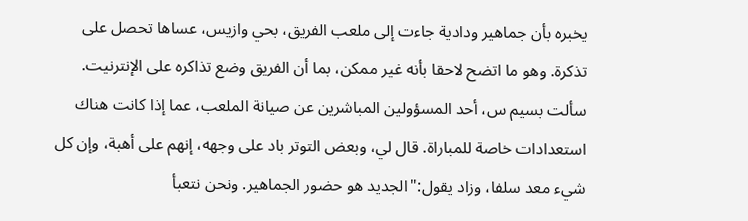يخبره بأن جماهير ودادية جاءت إلى ملعب الفريق، بحي وازيس، عساها تحصل على تذكرة. وهو ما اتضح لاحقا بأنه غير ممكن، بما أن الفريق وضع تذاكره على الإنترنيت.
سألت بسيم س، أحد المسؤولين المباشرين عن صيانة الملعب، عما إذا كانت هناك استعدادات خاصة للمباراة. قال لي، وبعض التوتر باد على وجهه، إنهم على أهبة، وإن كل شيء معد سلفا، وزاد يقول:"الجديد هو حضور الجماهير. ونحن نتعبأ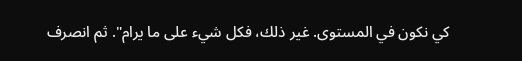كي نكون في المستوى. غير ذلك، فكل شيء على ما يرام". ثم انصرف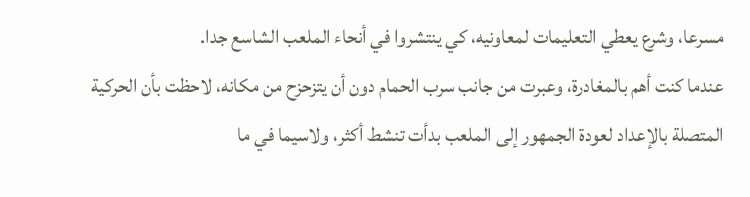مسرعا، وشرع يعطي التعليمات لمعاونيه، كي ينتشروا في أنحاء الملعب الشاسع جدا.
عندما كنت أهم بالمغادرة، وعبرت من جانب سرب الحمام دون أن يتزحزح من مكانه، لاحظت بأن الحركية المتصلة بالإعداد لعودة الجمهور إلى الملعب بدأت تنشط أكثر، ولاسيما في ما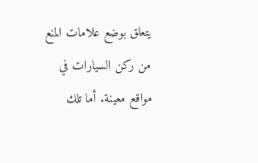يتعلق بوضع علامات المنع من ركن السيارات في مواقع معينة. أما تلك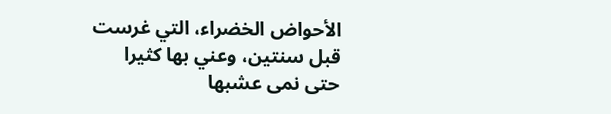الأحواض الخضراء، التي غرست قبل سنتين، وعني بها كثيرا حتى نمى عشبها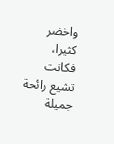واخضر كثيرا، فكانت تشيع رائحة جميلة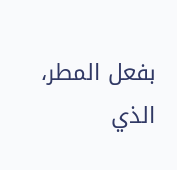بفعل المطر، الذي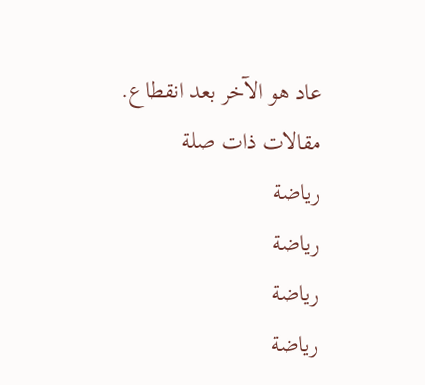عاد هو الآخر بعد انقطاع.
مقالات ذات صلة
رياضة
رياضة
رياضة
رياضة